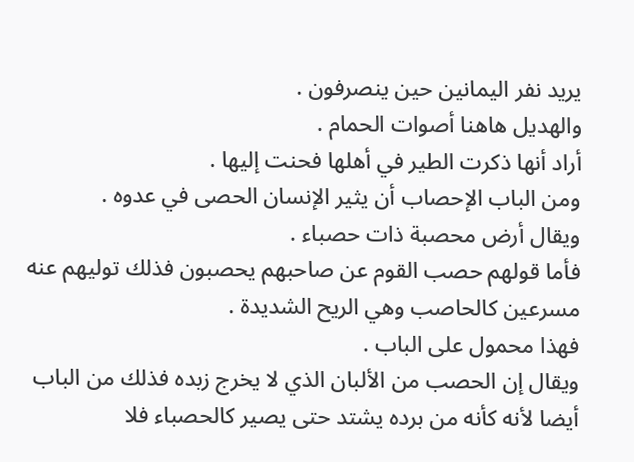يريد نفر اليمانين حين ينصرفون .
والهديل هاهنا أصوات الحمام .
أراد أنها ذكرت الطير في أهلها فحنت إليها .
ومن الباب الإحصاب أن يثير الإنسان الحصى في عدوه .
ويقال أرض محصبة ذات حصباء .
فأما قولهم حصب القوم عن صاحبهم يحصبون فذلك توليهم عنه مسرعين كالحاصب وهي الريح الشديدة .
فهذا محمول على الباب .
ويقال إن الحصب من الألبان الذي لا يخرج زبده فذلك من الباب أيضا لأنه كأنه من برده يشتد حتى يصير كالحصباء فلا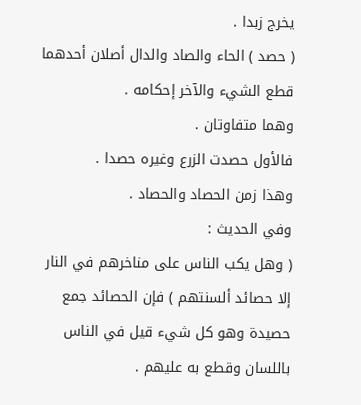يخرج زبدا .
( حصد ) الحاء والصاد والدال أصلان أحدهما قطع الشيء والآخر إحكامه .
وهما متفاوتان .
فالأول حصدت الزرع وغيره حصدا .
وهذا زمن الحصاد والحصاد .
وفي الحديث :
( وهل يكب الناس على مناخرهم في النار إلا حصائد ألسنتهم ) فإن الحصائد جمع حصيدة وهو كل شيء قيل في الناس باللسان وقطع به عليهم .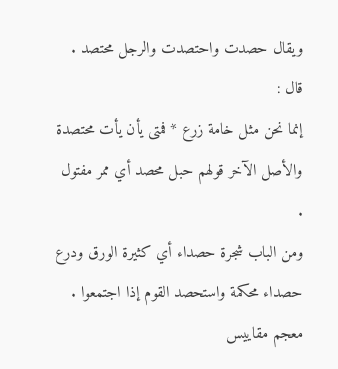ويقال حصدت واحتصدت والرجل محتصد .
قال :
إنما نحن مثل خامة زرع * فمتى يأن يأت محتصدة
والأصل الآخر قولهم حبل محصد أي ممر مفتول .
ومن الباب شجرة حصداء أي كثيرة الورق ودرع حصداء محكمة واستحصد القوم إذا اجتمعوا .
معجم مقاييس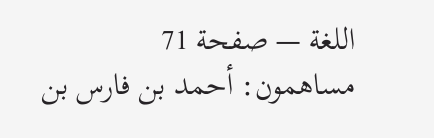اللغة — صفحة 71
مساهمون: أحمد بن فارس بن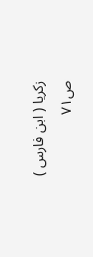زكريا ( ابن فارس )
ص٧١